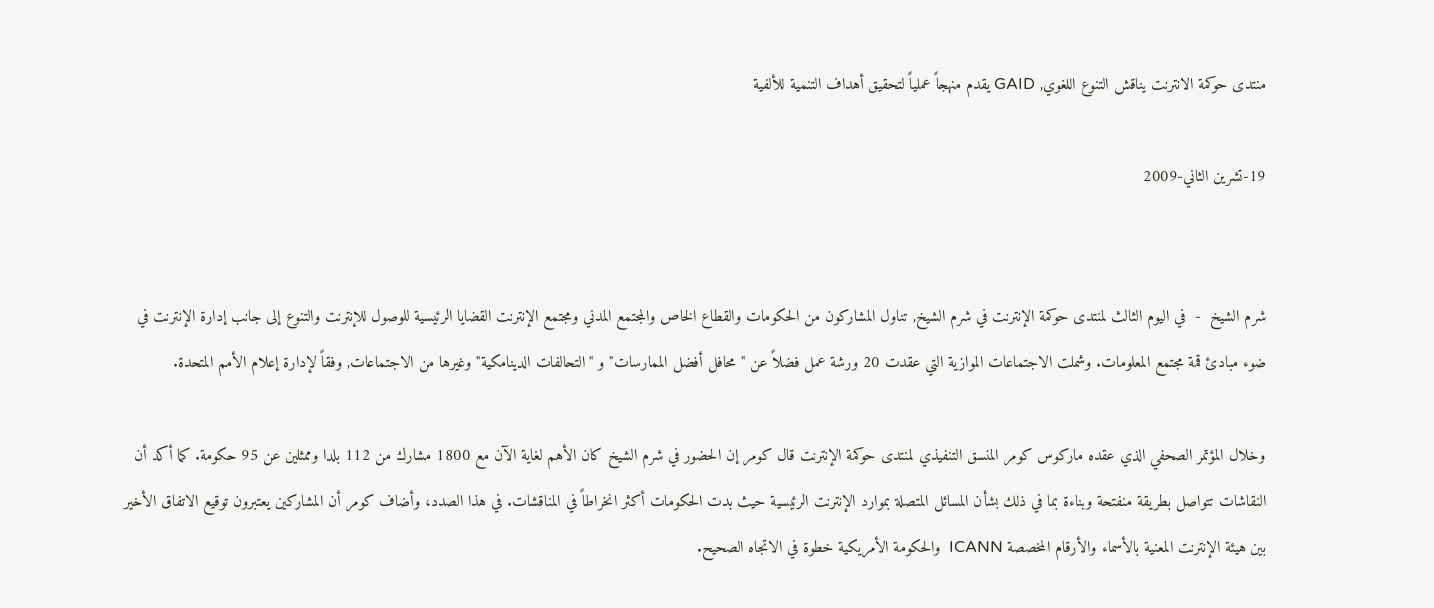منتدى حوكمة الانترنت يناقش التنوع اللغوي, GAID يقدم منهجاً عملياً لتحقيق أهداف التنمية للألفية

19-تشرين الثاني-2009


شرم الشيخ  -  في اليوم الثالث لمنتدى حوكمة الإنترنت في شرم الشيخ, تناول المشاركون من الحكومات والقطاع الخاص والمجتمع المدني ومجتمع الإنترنت القضايا الرئيسية للوصول للإنترنت والتنوع إلى جانب إدارة الإنترنت في ضوء مبادئ قمة مجتمع المعلومات. وشملت الاجتماعات الموازية التي عقدت 20 ورشة عمل فضلاً عن "محافل أفضل الممارسات" و "التحالفات الدينامكية" وغيرها من الاجتماعات, وفقاً لإدارة إعلام الأمم المتحدة.

وخلال المؤتمر الصحفي الذي عقده ماركوس كومر المنسق التنفيذي لمنتدى حوكمة الإنترنت قال كومر إن الحضور في شرم الشيخ كان الأهم لغاية الآن مع 1800 مشارك من 112 بلدا وممثلين عن 95 حكومة. كما أكد أن النقاشات تتواصل بطريقة منفتحة وبناءة بما في ذلك بشأن المسائل المتصلة بموارد الإنترنت الرئيسية حيث بدت الحكومات أكثر انخراطاً في المناقشات. في هذا الصدد، وأضاف كومر أن المشاركين يعتبرون توقيع الاتفاق الأخير بين هيئة الإنترنت المعنية بالأسماء والأرقام المخصصة ICANN  والحكومة الأمريكية خطوة في الاتجاه الصحيح.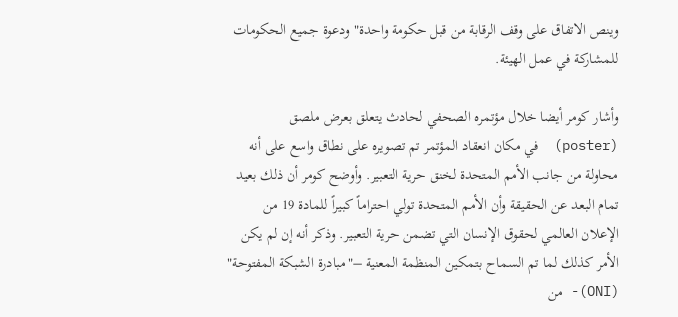وينص الاتفاق على وقف الرقابة من قبل حكومة واحدة" ودعوة جميع الحكومات للمشاركة في عمل الهيئة.

وأشار كومر أيضا خلال مؤتمره الصحفي لحادث يتعلق بعرض ملصق (poster)  في مكان انعقاد المؤتمر تم تصويره على نطاق واسع على أنه محاولة من جانب الأمم المتحدة لخنق حرية التعبير. وأوضح كومر أن ذلك بعيد تمام البعد عن الحقيقة وأن الأمم المتحدة تولي احتراماً كبيراً للمادة 19 من الإعلان العالمي لحقوق الإنسان التي تضمن حرية التعبير. وذكر أنه إن لم يكن الأمر كذلك لما تم السماح بتمكين المنظمة المعنية –"مبادرة الشبكة المفتوحة" (ONI)- من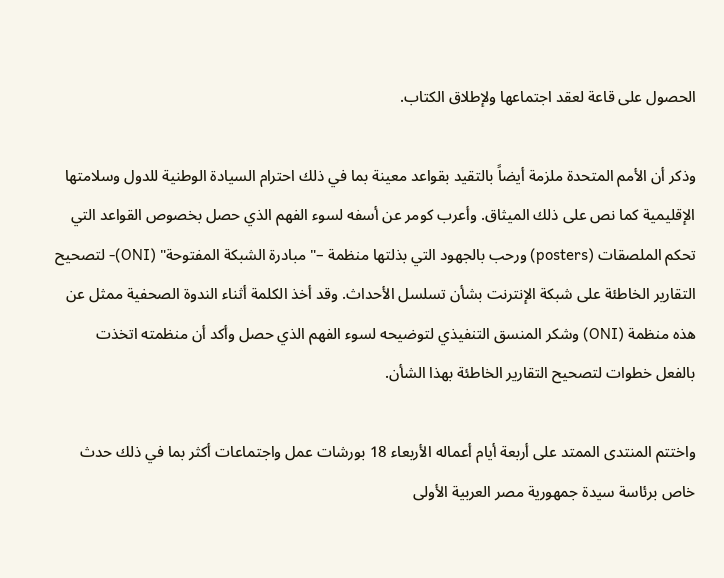الحصول على قاعة لعقد اجتماعها ولإطلاق الكتاب.

وذكر أن الأمم المتحدة ملزمة أيضاً بالتقيد بقواعد معينة بما في ذلك احترام السيادة الوطنية للدول وسلامتها الإقليمية كما نص على ذلك الميثاق. وأعرب كومر عن أسفه لسوء الفهم الذي حصل بخصوص القواعد التي تحكم الملصقات (posters) ورحب بالجهود التي بذلتها منظمة –"مبادرة الشبكة المفتوحة" (ONI)- لتصحيح التقارير الخاطئة على شبكة الإنترنت بشأن تسلسل الأحداث. وقد أخذ الكلمة أثناء الندوة الصحفية ممثل عن هذه منظمة (ONI) وشكر المنسق التنفيذي لتوضيحه لسوء الفهم الذي حصل وأكد أن منظمته اتخذت بالفعل خطوات لتصحيح التقارير الخاطئة بهذا الشأن.

واختتم المنتدى الممتد على أربعة أيام أعماله الأربعاء 18 بورشات عمل واجتماعات أكثر بما في ذلك حدث خاص برئاسة سيدة جمهورية مصر العربية الأولى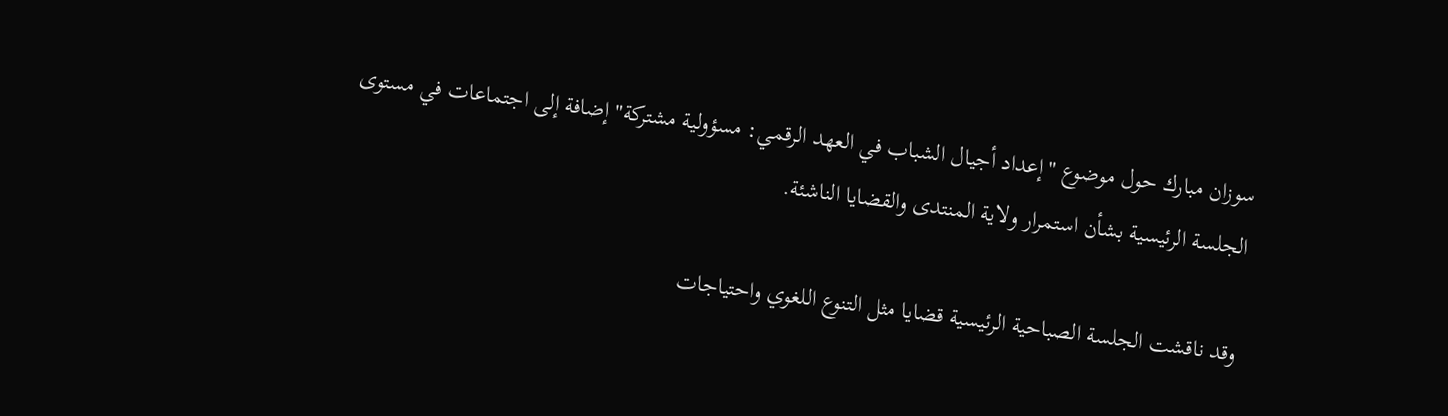سوزان مبارك حول موضوع "إعداد أجيال الشباب في العهد الرقمي: مسؤولية مشتركة" إضافة إلى اجتماعات في مستوى الجلسة الرئيسية بشأن استمرار ولاية المنتدى والقضايا الناشئة.

وقد ناقشت الجلسة الصباحية الرئيسية قضايا مثل التنوع اللغوي واحتياجات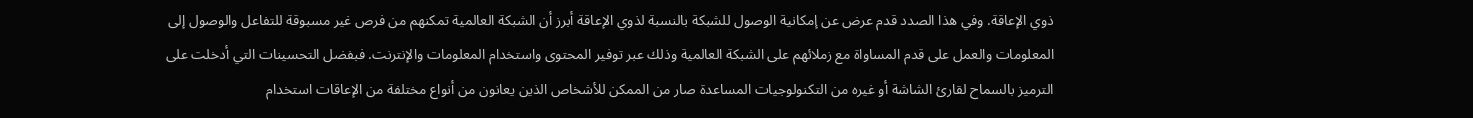ذوي الإعاقة. وفي هذا الصدد قدم عرض عن إمكانية الوصول للشبكة بالنسبة لذوي الإعاقة أبرز أن الشبكة العالمية تمكنهم من فرص غير مسبوقة للتفاعل والوصول إلى المعلومات والعمل على قدم المساواة مع زملائهم على الشبكة العالمية وذلك عبر توفير المحتوى واستخدام المعلومات والإنترنت. فبفضل التحسينات التي أدخلت على الترميز بالسماح لقارئ الشاشة أو غيره من التكنولوجيات المساعدة صار من الممكن للأشخاص الذين يعانون من أنواع مختلفة من الإعاقات استخدام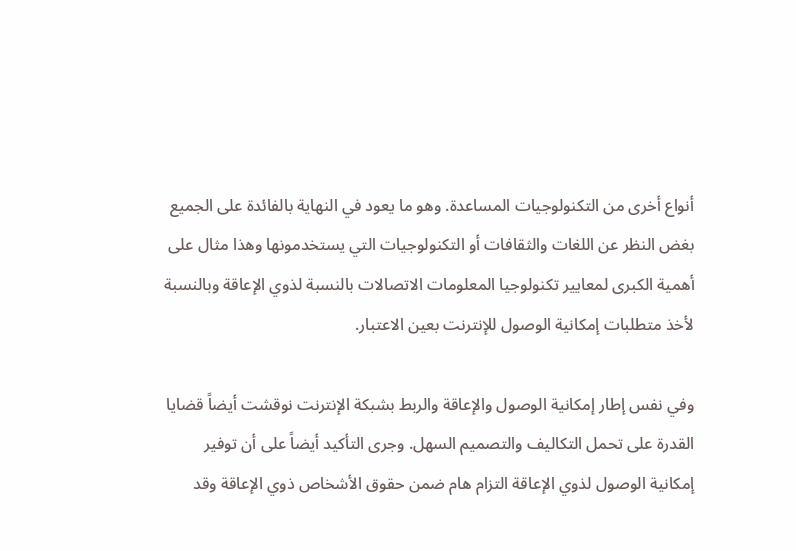أنواع أخرى من التكنولوجيات المساعدة. وهو ما يعود في النهاية بالفائدة على الجميع بغض النظر عن اللغات والثقافات أو التكنولوجيات التي يستخدمونها وهذا مثال على أهمية الكبرى لمعايير تكنولوجيا المعلومات الاتصالات بالنسبة لذوي الإعاقة وبالنسبة لأخذ متطلبات إمكانية الوصول للإنترنت بعين الاعتبار.

وفي نفس إطار إمكانية الوصول والإعاقة والربط بشبكة الإنترنت نوقشت أيضاً قضايا القدرة على تحمل التكاليف والتصميم السهل. وجرى التأكيد أيضاً على أن توفير إمكانية الوصول لذوي الإعاقة التزام هام ضمن حقوق الأشخاص ذوي الإعاقة وقد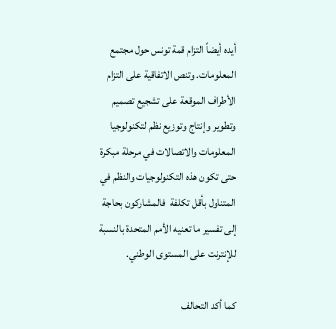أيده أيضاً التزام قمة تونس حول مجتمع المعلومات. وتنص الاتفاقية على التزام الأطراف الموقعة على تشجيع تصميم وتطوير وإنتاج وتوزيع نظم لتكنولوجيا المعلومات والاتصالات في مرحلة مبكرة حتى تكون هذه التكنولوجيات والنظم في المتناول بأقل تكلفة  فالمشاركون بحاجة إلى تفسير ما تعنيه الأمم المتحدة بالنسبة للإنترنت على المستوى الوطني.

كما أكد التحالف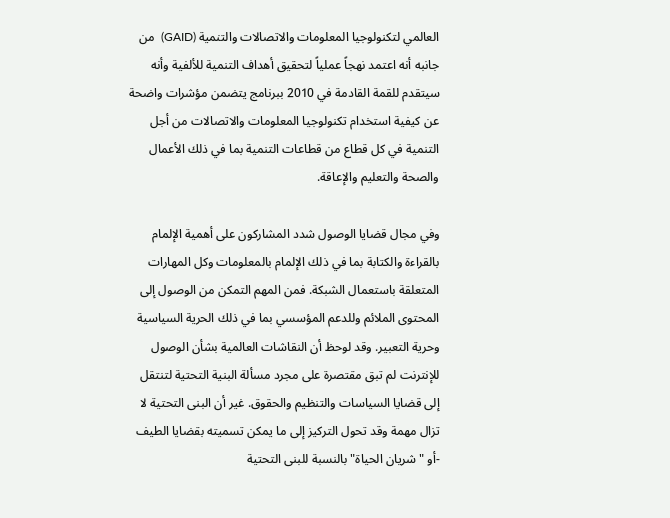العالمي لتكنولوجيا المعلومات والاتصالات والتنمية (GAID)  من جانبه أنه اعتمد نهجاً عملياً لتحقيق أهداف التنمية للألفية وأنه سيتقدم للقمة القادمة في 2010 ببرنامج يتضمن مؤشرات واضحة عن كيفية استخدام تكنولوجيا المعلومات والاتصالات من أجل التنمية في كل قطاع من قطاعات التنمية بما في ذلك الأعمال والصحة والتعليم والإعاقة.

وفي مجال قضايا الوصول شدد المشاركون على أهمية الإلمام بالقراءة والكتابة بما في ذلك الإلمام بالمعلومات وكل المهارات المتعلقة باستعمال الشبكة. فمن المهم التمكن من الوصول إلى المحتوى الملائم وللدعم المؤسسي بما في ذلك الحرية السياسية وحرية التعبير. وقد لوحظ أن النقاشات العالمية بشأن الوصول للإنترنت لم تبق مقتصرة على مجرد مسألة البنية التحتية لتنتقل إلى قضايا السياسات والتنظيم والحقوق. غير أن البنى التحتية لا تزال مهمة وقد تحول التركيز إلى ما يمكن تسميته بقضايا الطيف -أو "شريان الحياة" بالنسبة للبنى التحتية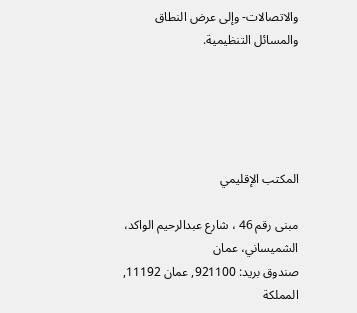والاتصالات- وإلى عرض النطاق والمسائل التنظيمية.





المكتب الإقليمي

مبنى رقم 46 ، شارع عبدالرحيم الواكد، الشميساني، عمان
صندوق بريد: 921100, عمان 11192, المملكة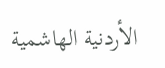الأردنية الهاشمية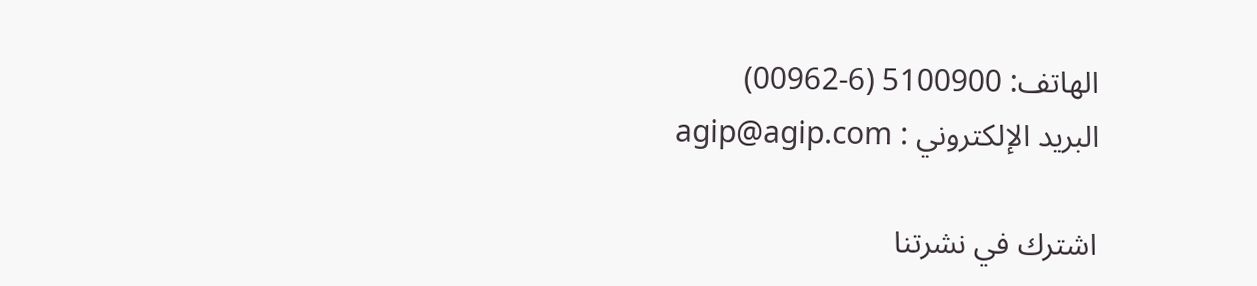الهاتف: 5100900 (6-00962)
البريد الإلكتروني : agip@agip.com

اشترك في نشرتنا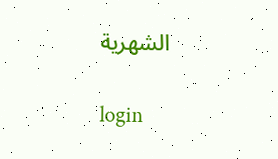الشهرية

login